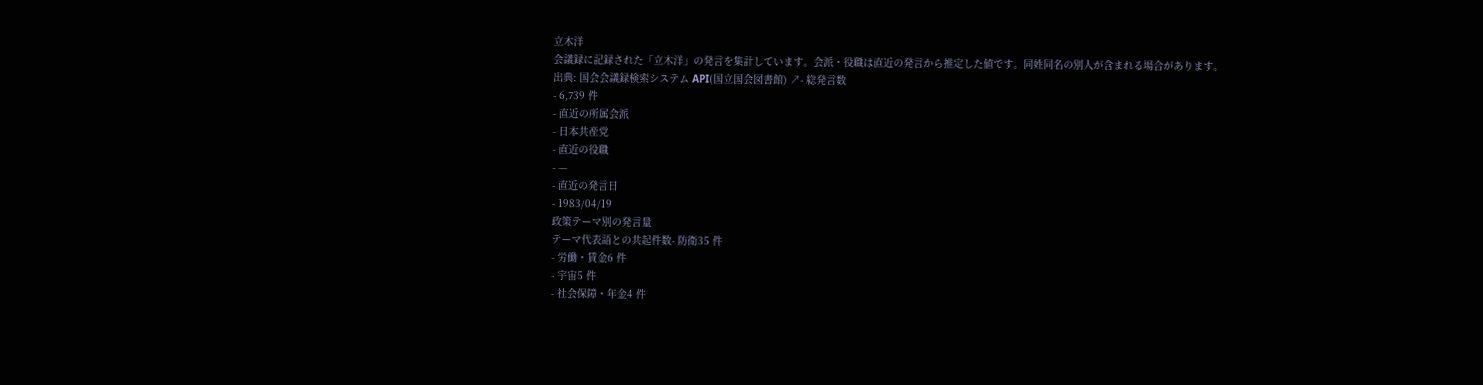立木洋
会議録に記録された「立木洋」の発言を集計しています。会派・役職は直近の発言から推定した値です。同姓同名の別人が含まれる場合があります。
出典: 国会会議録検索システム API(国立国会図書館) ↗- 総発言数
- 6,739 件
- 直近の所属会派
- 日本共産党
- 直近の役職
- —
- 直近の発言日
- 1983/04/19
政策テーマ別の発言量
テーマ代表語との共起件数- 防衛35 件
- 労働・賃金6 件
- 宇宙5 件
- 社会保障・年金4 件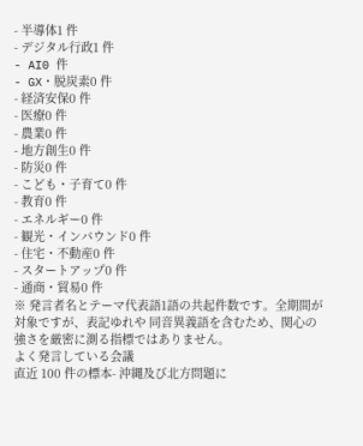- 半導体1 件
- デジタル行政1 件
- AI0 件
- GX・脱炭素0 件
- 経済安保0 件
- 医療0 件
- 農業0 件
- 地方創生0 件
- 防災0 件
- こども・子育て0 件
- 教育0 件
- エネルギー0 件
- 観光・インバウンド0 件
- 住宅・不動産0 件
- スタートアップ0 件
- 通商・貿易0 件
※ 発言者名とテーマ代表語1語の共起件数です。全期間が対象ですが、表記ゆれや 同音異義語を含むため、関心の強さを厳密に測る指標ではありません。
よく発言している会議
直近 100 件の標本- 沖縄及び北方問題に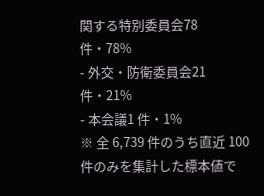関する特別委員会78 件・78%
- 外交・防衛委員会21 件・21%
- 本会議1 件・1%
※ 全 6,739 件のうち直近 100 件のみを集計した標本値で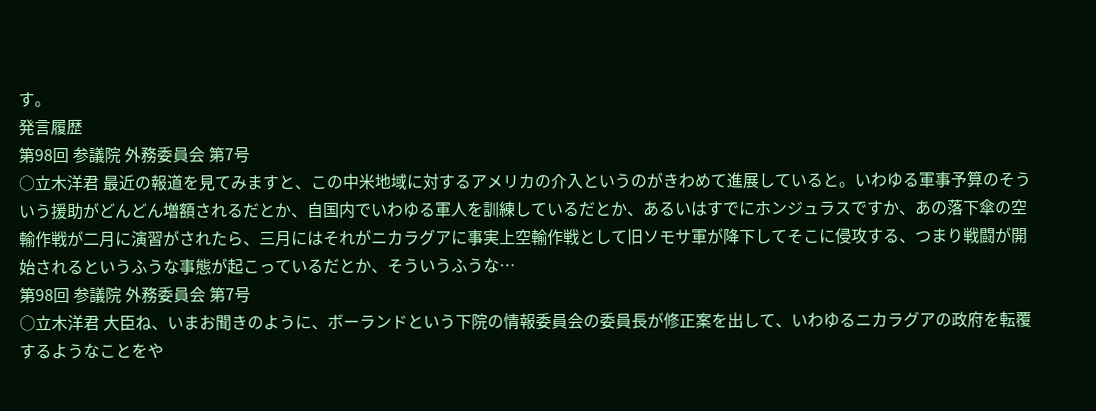す。
発言履歴
第98回 参議院 外務委員会 第7号
○立木洋君 最近の報道を見てみますと、この中米地域に対するアメリカの介入というのがきわめて進展していると。いわゆる軍事予算のそういう援助がどんどん増額されるだとか、自国内でいわゆる軍人を訓練しているだとか、あるいはすでにホンジュラスですか、あの落下傘の空輸作戦が二月に演習がされたら、三月にはそれがニカラグアに事実上空輸作戦として旧ソモサ軍が降下してそこに侵攻する、つまり戦闘が開始されるというふうな事態が起こっているだとか、そういうふうな…
第98回 参議院 外務委員会 第7号
○立木洋君 大臣ね、いまお聞きのように、ボーランドという下院の情報委員会の委員長が修正案を出して、いわゆるニカラグアの政府を転覆するようなことをや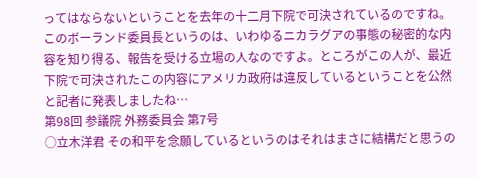ってはならないということを去年の十二月下院で可決されているのですね。このボーランド委員長というのは、いわゆるニカラグアの事態の秘密的な内容を知り得る、報告を受ける立場の人なのですよ。ところがこの人が、最近下院で可決されたこの内容にアメリカ政府は違反しているということを公然と記者に発表しましたね…
第98回 参議院 外務委員会 第7号
○立木洋君 その和平を念願しているというのはそれはまさに結構だと思うの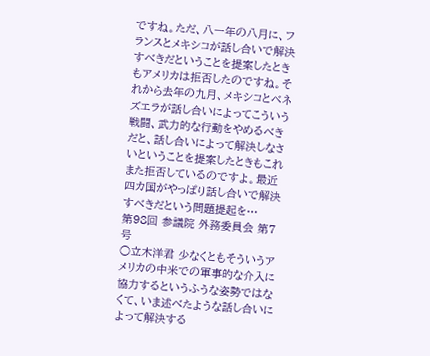ですね。ただ、八一年の八月に、フランスとメキシコが話し合いで解決すべきだということを提案したときもアメリカは拒否したのですね。それから去年の九月、メキシコとベネズエラが話し合いによってこういう戦闘、武力的な行動をやめるべきだと、話し合いによって解決しなさいということを提案したときもこれまた拒否しているのですよ。最近四カ国がやっぱり話し合いで解決すべきだという問題提起を…
第98回 参議院 外務委員会 第7号
○立木洋君 少なくともそういうアメリカの中米での軍事的な介入に協力するというふうな姿勢ではなくて、いま述べたような話し合いによって解決する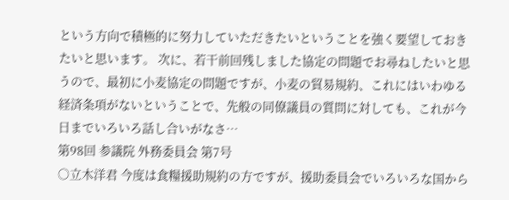という方向で積極的に努力していただきたいということを強く要望しておきたいと思います。 次に、若干前回残しました協定の問題でお尋ねしたいと思うので、最初に小麦協定の問題ですが、小麦の貿易規約、これにはいわゆる経済条項がないということで、先般の同僚議員の質問に対しても、これが今日までいろいろ話し合いがなさ…
第98回 参議院 外務委員会 第7号
○立木洋君 今度は食糧援助規約の方ですが、援助委員会でいろいろな国から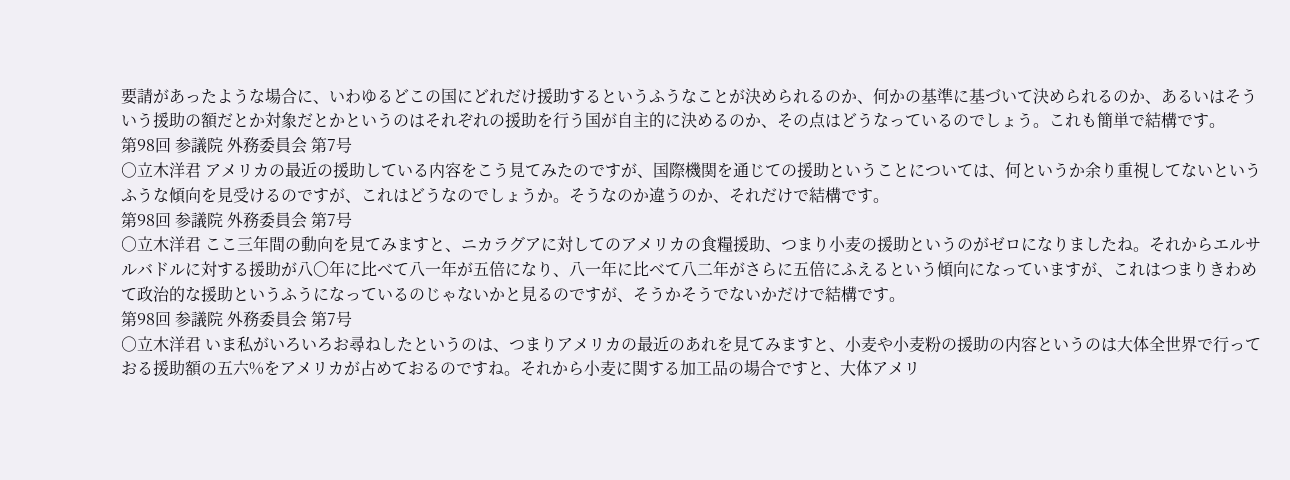要請があったような場合に、いわゆるどこの国にどれだけ援助するというふうなことが決められるのか、何かの基準に基づいて決められるのか、あるいはそういう援助の額だとか対象だとかというのはそれぞれの援助を行う国が自主的に決めるのか、その点はどうなっているのでしょう。これも簡単で結構です。
第98回 参議院 外務委員会 第7号
○立木洋君 アメリカの最近の援助している内容をこう見てみたのですが、国際機関を通じての援助ということについては、何というか余り重視してないというふうな傾向を見受けるのですが、これはどうなのでしょうか。そうなのか違うのか、それだけで結構です。
第98回 参議院 外務委員会 第7号
○立木洋君 ここ三年間の動向を見てみますと、ニカラグアに対してのアメリカの食糧援助、つまり小麦の援助というのがゼロになりましたね。それからエルサルバドルに対する援助が八〇年に比べて八一年が五倍になり、八一年に比べて八二年がさらに五倍にふえるという傾向になっていますが、これはつまりきわめて政治的な援助というふうになっているのじゃないかと見るのですが、そうかそうでないかだけで結構です。
第98回 参議院 外務委員会 第7号
○立木洋君 いま私がいろいろお尋ねしたというのは、つまりアメリカの最近のあれを見てみますと、小麦や小麦粉の援助の内容というのは大体全世界で行っておる援助額の五六%をアメリカが占めておるのですね。それから小麦に関する加工品の場合ですと、大体アメリ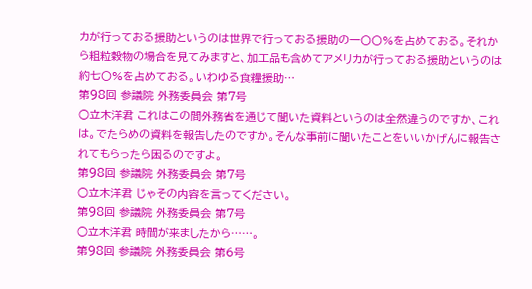カが行っておる援助というのは世界で行っておる援助の一〇〇%を占めておる。それから粗粒穀物の場合を見てみますと、加工品も含めてアメリカが行っておる援助というのは約七〇%を占めておる。いわゆる食糧援助…
第98回 参議院 外務委員会 第7号
○立木洋君 これはこの間外務省を通じて聞いた資料というのは全然違うのですか、これは。でたらめの資料を報告したのですか。そんな事前に聞いたことをいいかげんに報告されてもらったら困るのですよ。
第98回 参議院 外務委員会 第7号
○立木洋君 じゃその内容を言ってください。
第98回 参議院 外務委員会 第7号
○立木洋君 時間が来ましたから……。
第98回 参議院 外務委員会 第6号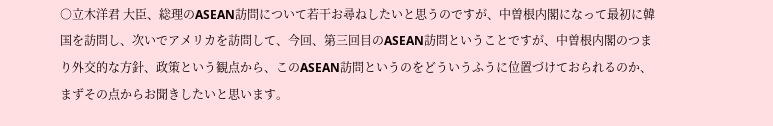○立木洋君 大臣、総理のASEAN訪問について若干お尋ねしたいと思うのですが、中曽根内閣になって最初に韓国を訪問し、次いでアメリカを訪問して、今回、第三回目のASEAN訪問ということですが、中曽根内閣のつまり外交的な方針、政策という観点から、このASEAN訪問というのをどういうふうに位置づけておられるのか、まずその点からお聞きしたいと思います。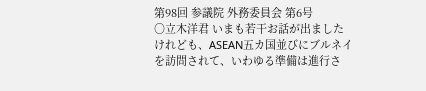第98回 参議院 外務委員会 第6号
○立木洋君 いまも若干お話が出ましたけれども、ASEAN五カ国並びにブルネイを訪問されて、いわゆる準備は進行さ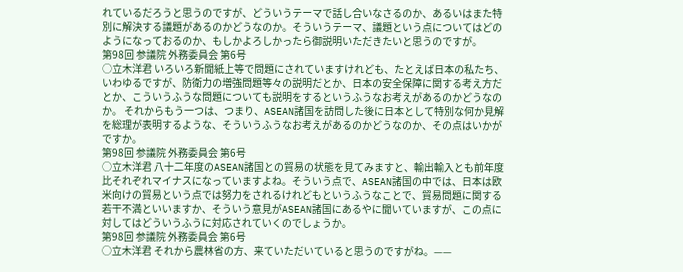れているだろうと思うのですが、どういうテーマで話し合いなさるのか、あるいはまた特別に解決する議題があるのかどうなのか。そういうテーマ、議題という点についてはどのようになっておるのか、もしかよろしかったら御説明いただきたいと思うのですが。
第98回 参議院 外務委員会 第6号
○立木洋君 いろいろ新聞紙上等で問題にされていますけれども、たとえば日本の私たち、いわゆるですが、防衛力の増強問題等々の説明だとか、日本の安全保障に関する考え方だとか、こういうふうな問題についても説明をするというふうなお考えがあるのかどうなのか。 それからもう一つは、つまり、ASEAN諸国を訪問した後に日本として特別な何か見解を総理が表明するような、そういうふうなお考えがあるのかどうなのか、その点はいかがですか。
第98回 参議院 外務委員会 第6号
○立木洋君 八十二年度のASEAN諸国との貿易の状態を見てみますと、輸出輸入とも前年度比それぞれマイナスになっていますよね。そういう点で、ASEAN諸国の中では、日本は欧米向けの貿易という点では努力をされるけれどもというふうなことで、貿易問題に関する若干不満といいますか、そういう意見がASEAN諸国にあるやに聞いていますが、この点に対してはどういうふうに対応されていくのでしょうか。
第98回 参議院 外務委員会 第6号
○立木洋君 それから農林省の方、来ていただいていると思うのですがね。——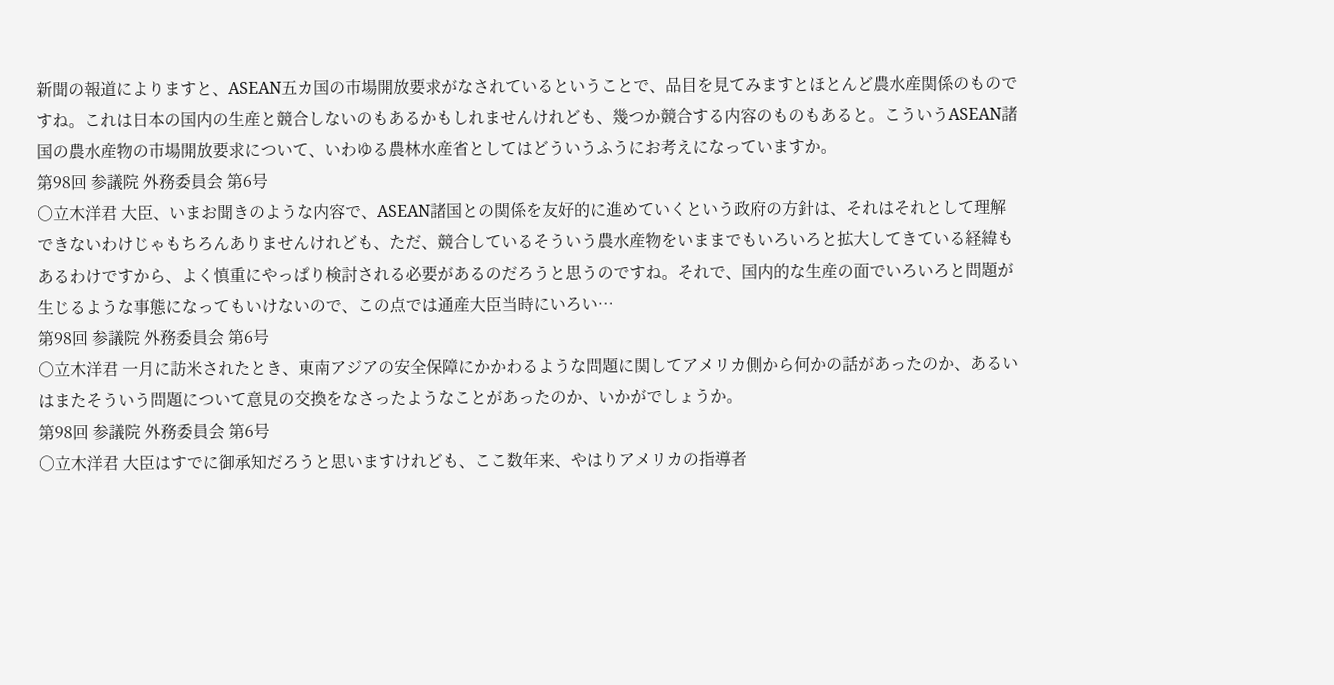新聞の報道によりますと、ASEAN五カ国の市場開放要求がなされているということで、品目を見てみますとほとんど農水産関係のものですね。これは日本の国内の生産と競合しないのもあるかもしれませんけれども、幾つか競合する内容のものもあると。こういうASEAN諸国の農水産物の市場開放要求について、いわゆる農林水産省としてはどういうふうにお考えになっていますか。
第98回 参議院 外務委員会 第6号
○立木洋君 大臣、いまお聞きのような内容で、ASEAN諸国との関係を友好的に進めていくという政府の方針は、それはそれとして理解できないわけじゃもちろんありませんけれども、ただ、競合しているそういう農水産物をいままでもいろいろと拡大してきている経緯もあるわけですから、よく慎重にやっぱり検討される必要があるのだろうと思うのですね。それで、国内的な生産の面でいろいろと問題が生じるような事態になってもいけないので、この点では通産大臣当時にいろい…
第98回 参議院 外務委員会 第6号
○立木洋君 一月に訪米されたとき、東南アジアの安全保障にかかわるような問題に関してアメリカ側から何かの話があったのか、あるいはまたそういう問題について意見の交換をなさったようなことがあったのか、いかがでしょうか。
第98回 参議院 外務委員会 第6号
○立木洋君 大臣はすでに御承知だろうと思いますけれども、ここ数年来、やはりアメリカの指導者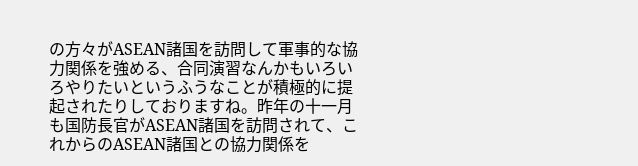の方々がASEAN諸国を訪問して軍事的な協力関係を強める、合同演習なんかもいろいろやりたいというふうなことが積極的に提起されたりしておりますね。昨年の十一月も国防長官がASEAN諸国を訪問されて、これからのASEAN諸国との協力関係を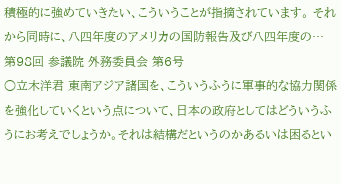積極的に強めていきたい、こういうことが指摘されています。 それから同時に、八四年度のアメリカの国防報告及び八四年度の…
第98回 参議院 外務委員会 第6号
○立木洋君 東南アジア諸国を、こういうふうに軍事的な協力関係を強化していくという点について、日本の政府としてはどういうふうにお考えでしょうか。それは結構だというのかあるいは困るとい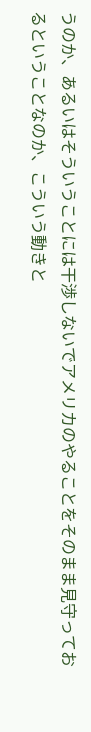うのか、あるいはそういうことには干渉しないでアメリカのやることをそのまま見守っておるということなのか、こういう動きと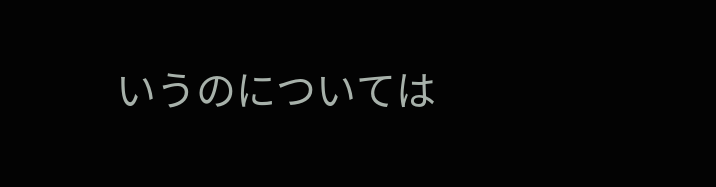いうのについては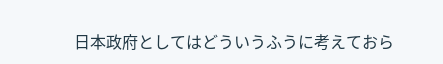日本政府としてはどういうふうに考えておら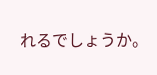れるでしょうか。